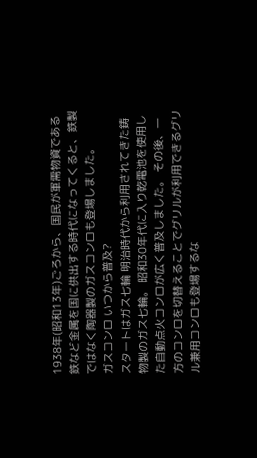1938年(昭和13年)ごろから、国民が軍需物資である鉄など金属を国に供出する時代になってくると、鉄製ではなく陶器製のガスコンロも登場しました。
ガスコンロ いつから普及?
スタートはガス七輪 明治時代から利用されてきた鋳物製のガス七輪。 昭和30年代に入り乾電池を使用した自動点火コンロが広く普及しました。 その後、一方のコンロを切替えることでグリルが利用できるグリル兼用コンロも登場するな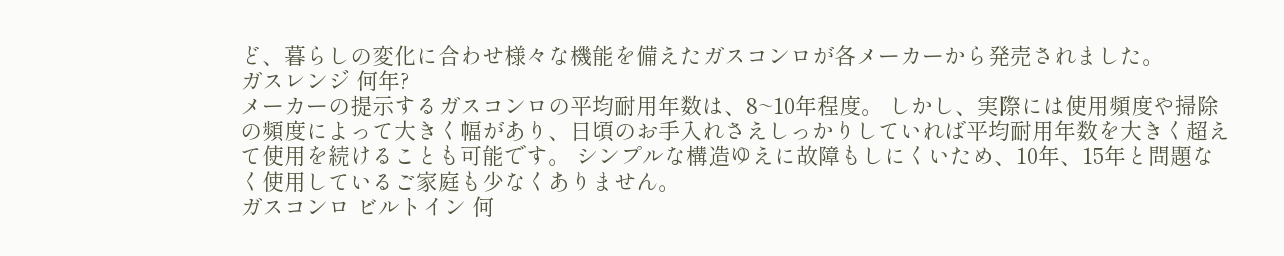ど、暮らしの変化に合わせ様々な機能を備えたガスコンロが各メーカーから発売されました。
ガスレンジ 何年?
メーカーの提示するガスコンロの平均耐用年数は、8~10年程度。 しかし、実際には使用頻度や掃除の頻度によって大きく幅があり、日頃のお手入れさえしっかりしていれば平均耐用年数を大きく超えて使用を続けることも可能です。 シンプルな構造ゆえに故障もしにくいため、10年、15年と問題なく使用しているご家庭も少なくありません。
ガスコンロ ビルトイン 何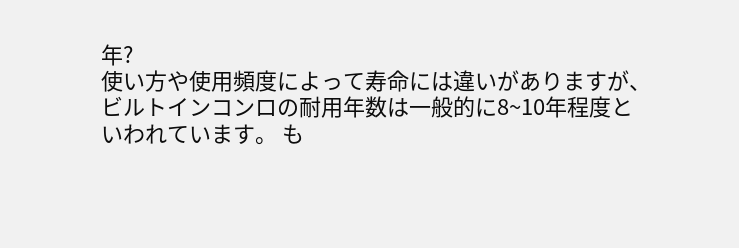年?
使い方や使用頻度によって寿命には違いがありますが、 ビルトインコンロの耐用年数は一般的に8~10年程度といわれています。 も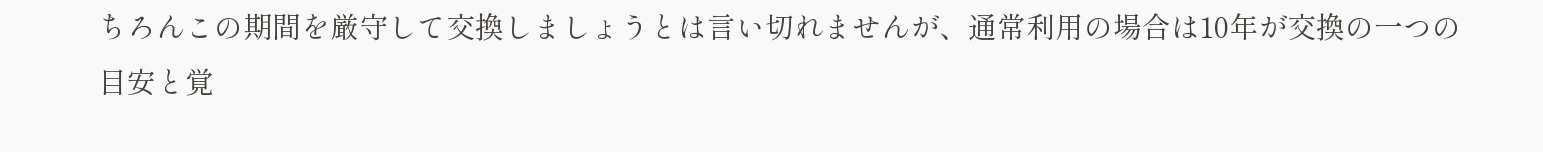ちろんこの期間を厳守して交換しましょうとは言い切れませんが、通常利用の場合は10年が交換の一つの目安と覚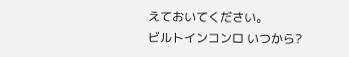えておいてください。
ビルトインコンロ いつから?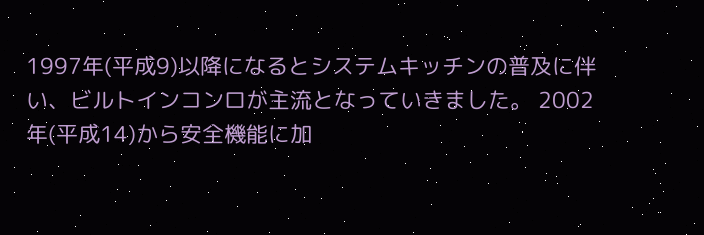1997年(平成9)以降になるとシステムキッチンの普及に伴い、ビルトインコンロが主流となっていきました。 2002年(平成14)から安全機能に加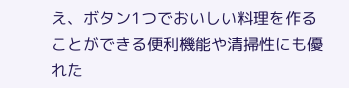え、ボタン1つでおいしい料理を作ることができる便利機能や清掃性にも優れた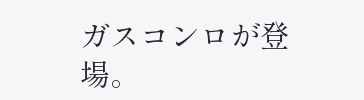ガスコンロが登場。